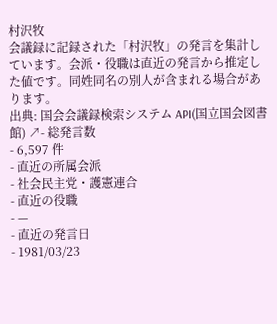村沢牧
会議録に記録された「村沢牧」の発言を集計しています。会派・役職は直近の発言から推定した値です。同姓同名の別人が含まれる場合があります。
出典: 国会会議録検索システム API(国立国会図書館) ↗- 総発言数
- 6,597 件
- 直近の所属会派
- 社会民主党・護憲連合
- 直近の役職
- —
- 直近の発言日
- 1981/03/23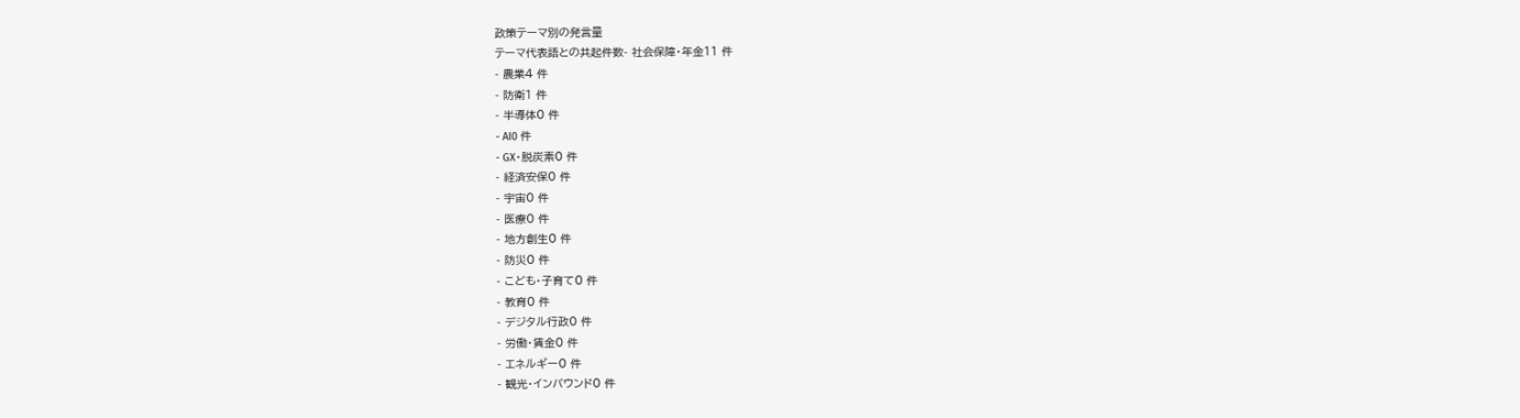政策テーマ別の発言量
テーマ代表語との共起件数- 社会保障・年金11 件
- 農業4 件
- 防衛1 件
- 半導体0 件
- AI0 件
- GX・脱炭素0 件
- 経済安保0 件
- 宇宙0 件
- 医療0 件
- 地方創生0 件
- 防災0 件
- こども・子育て0 件
- 教育0 件
- デジタル行政0 件
- 労働・賃金0 件
- エネルギー0 件
- 観光・インバウンド0 件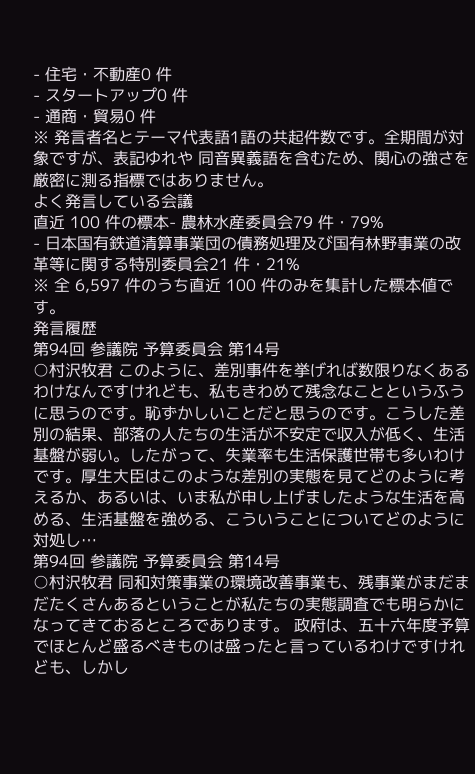- 住宅・不動産0 件
- スタートアップ0 件
- 通商・貿易0 件
※ 発言者名とテーマ代表語1語の共起件数です。全期間が対象ですが、表記ゆれや 同音異義語を含むため、関心の強さを厳密に測る指標ではありません。
よく発言している会議
直近 100 件の標本- 農林水産委員会79 件・79%
- 日本国有鉄道清算事業団の債務処理及び国有林野事業の改革等に関する特別委員会21 件・21%
※ 全 6,597 件のうち直近 100 件のみを集計した標本値です。
発言履歴
第94回 参議院 予算委員会 第14号
○村沢牧君 このように、差別事件を挙げれば数限りなくあるわけなんですけれども、私もきわめて残念なことというふうに思うのです。恥ずかしいことだと思うのです。こうした差別の結果、部落の人たちの生活が不安定で収入が低く、生活基盤が弱い。したがって、失業率も生活保護世帯も多いわけです。厚生大臣はこのような差別の実態を見てどのように考えるか、あるいは、いま私が申し上げましたような生活を高める、生活基盤を強める、こういうことについてどのように対処し…
第94回 参議院 予算委員会 第14号
○村沢牧君 同和対策事業の環境改善事業も、残事業がまだまだたくさんあるということが私たちの実態調査でも明らかになってきておるところであります。 政府は、五十六年度予算でほとんど盛るべきものは盛ったと言っているわけですけれども、しかし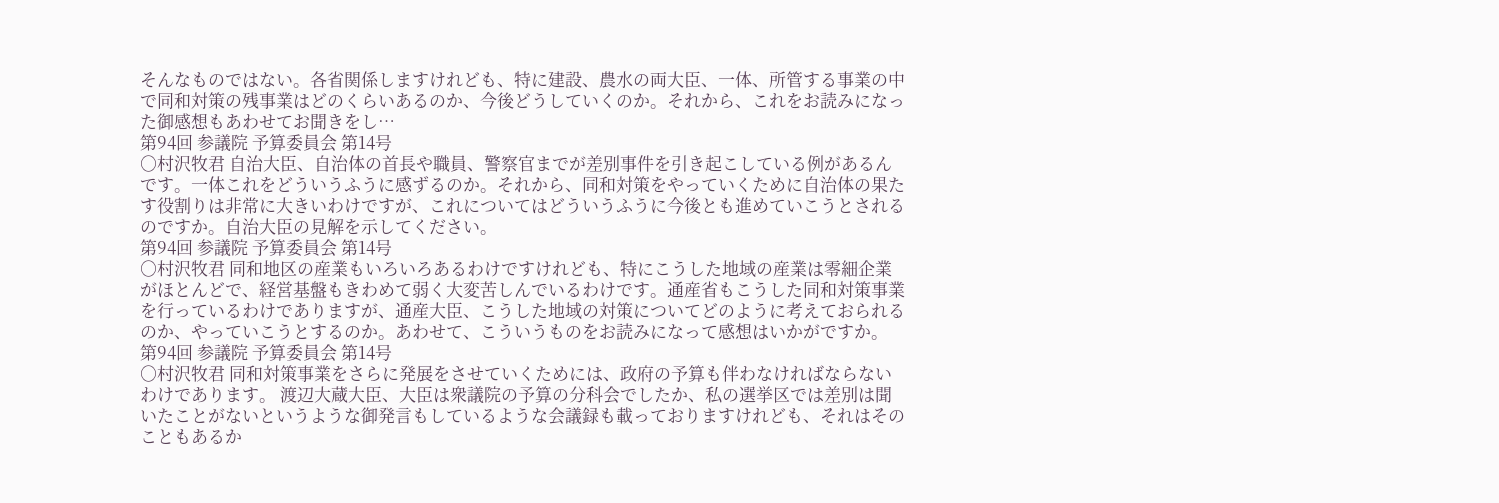そんなものではない。各省関係しますけれども、特に建設、農水の両大臣、一体、所管する事業の中で同和対策の残事業はどのくらいあるのか、今後どうしていくのか。それから、これをお読みになった御感想もあわせてお聞きをし…
第94回 参議院 予算委員会 第14号
○村沢牧君 自治大臣、自治体の首長や職員、警察官までが差別事件を引き起こしている例があるんです。一体これをどういうふうに感ずるのか。それから、同和対策をやっていくために自治体の果たす役割りは非常に大きいわけですが、これについてはどういうふうに今後とも進めていこうとされるのですか。自治大臣の見解を示してください。
第94回 参議院 予算委員会 第14号
○村沢牧君 同和地区の産業もいろいろあるわけですけれども、特にこうした地域の産業は零細企業がほとんどで、経営基盤もきわめて弱く大変苦しんでいるわけです。通産省もこうした同和対策事業を行っているわけでありますが、通産大臣、こうした地域の対策についてどのように考えておられるのか、やっていこうとするのか。あわせて、こういうものをお読みになって感想はいかがですか。
第94回 参議院 予算委員会 第14号
○村沢牧君 同和対策事業をさらに発展をさせていくためには、政府の予算も伴わなければならないわけであります。 渡辺大蔵大臣、大臣は衆議院の予算の分科会でしたか、私の選挙区では差別は聞いたことがないというような御発言もしているような会議録も載っておりますけれども、それはそのこともあるか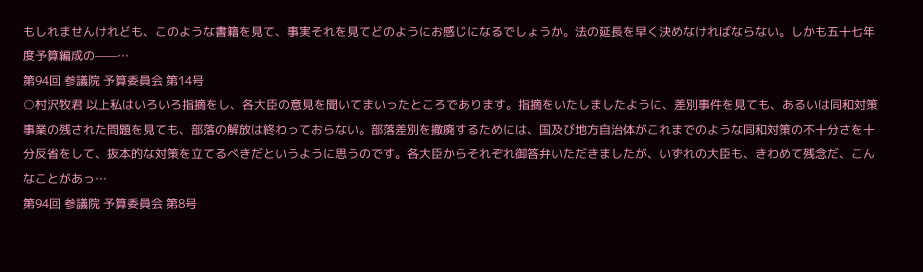もしれませんけれども、このような書籍を見て、事実それを見てどのようにお感じになるでしょうか。法の延長を早く決めなければならない。しかも五十七年度予算編成の——…
第94回 参議院 予算委員会 第14号
○村沢牧君 以上私はいろいろ指摘をし、各大臣の意見を聞いてまいったところであります。指摘をいたしましたように、差別事件を見ても、あるいは同和対策事業の残された問題を見ても、部落の解放は終わっておらない。部落差別を撤廃するためには、国及び地方自治体がこれまでのような同和対策の不十分さを十分反省をして、抜本的な対策を立てるべきだというように思うのです。各大臣からそれぞれ御答弁いただきましたが、いずれの大臣も、きわめて残念だ、こんなことがあっ…
第94回 参議院 予算委員会 第8号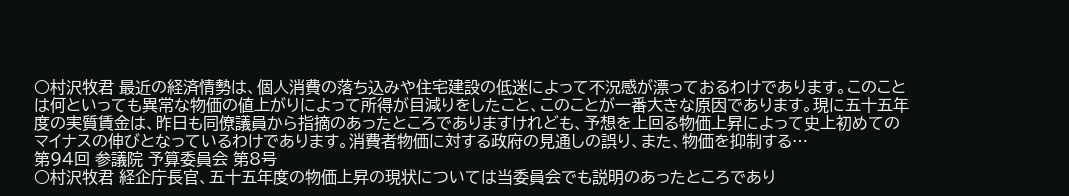○村沢牧君 最近の経済情勢は、個人消費の落ち込みや住宅建設の低迷によって不況感が漂っておるわけであります。このことは何といっても異常な物価の値上がりによって所得が目減りをしたこと、このことが一番大きな原因であります。現に五十五年度の実質賃金は、昨日も同僚議員から指摘のあったところでありますけれども、予想を上回る物価上昇によって史上初めてのマイナスの伸びとなっているわけであります。消費者物価に対する政府の見通しの誤り、また、物価を抑制する…
第94回 参議院 予算委員会 第8号
○村沢牧君 経企庁長官、五十五年度の物価上昇の現状については当委員会でも説明のあったところであり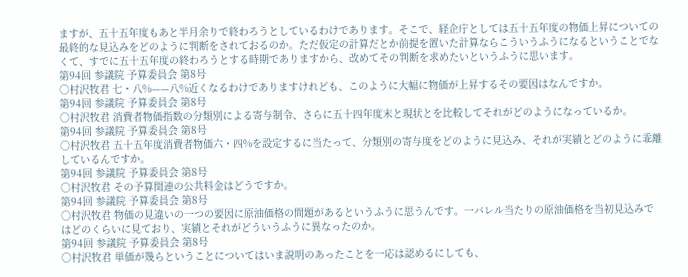ますが、五十五年度もあと半月余りで終わろうとしているわけであります。そこで、経企庁としては五十五年度の物価上昇についての最終的な見込みをどのように判断をされておるのか。ただ仮定の計算だとか前提を置いた計算ならこういうふうになるということでなくて、すでに五十五年度の終わろうとする時期でありますから、改めてその判断を求めたいというふうに思います。
第94回 参議院 予算委員会 第8号
○村沢牧君 七・八%——八%近くなるわけでありますけれども、このように大幅に物価が上昇するその要因はなんですか。
第94回 参議院 予算委員会 第8号
○村沢牧君 消費者物価指数の分類別による寄与制令、さらに五十四年度末と現状とを比較してそれがどのようになっているか。
第94回 参議院 予算委員会 第8号
○村沢牧君 五十五年度消費者物価六・四%を設定するに当たって、分類別の寄与度をどのように見込み、それが実績とどのように乖離しているんですか。
第94回 参議院 予算委員会 第8号
○村沢牧君 その予算関連の公共料金はどうですか。
第94回 参議院 予算委員会 第8号
○村沢牧君 物価の見違いの一つの要因に原油価格の問題があるというふうに思うんです。一バレル当たりの原油価格を当初見込みではどのくらいに見ており、実績とそれがどういうふうに異なったのか。
第94回 参議院 予算委員会 第8号
○村沢牧君 単価が幾らということについてはいま説明のあったことを一応は認めるにしても、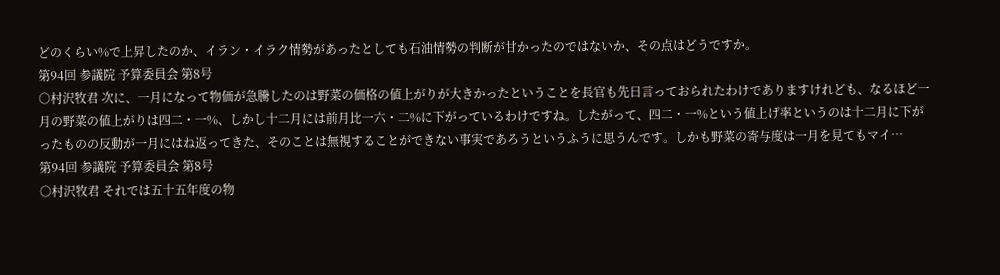どのくらい%で上昇したのか、イラン・イラク情勢があったとしても石油情勢の判断が甘かったのではないか、その点はどうですか。
第94回 参議院 予算委員会 第8号
○村沢牧君 次に、一月になって物価が急騰したのは野菜の価格の値上がりが大きかったということを長官も先日言っておられたわけでありますけれども、なるほど一月の野菜の値上がりは四二・一%、しかし十二月には前月比一六・二%に下がっているわけですね。したがって、四二・一%という値上げ率というのは十二月に下がったものの反動が一月にはね返ってきた、そのことは無視することができない事実であろうというふうに思うんです。しかも野菜の寄与度は一月を見てもマイ…
第94回 参議院 予算委員会 第8号
○村沢牧君 それでは五十五年度の物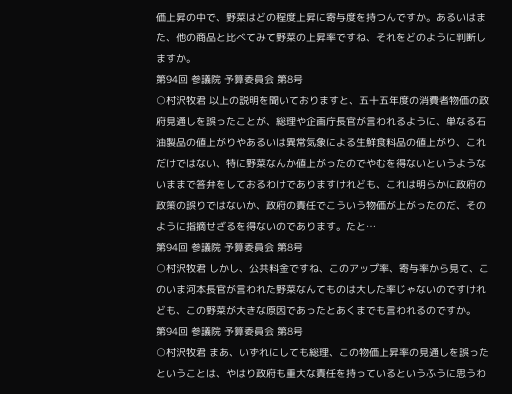価上昇の中で、野菜はどの程度上昇に寄与度を持つんですか。あるいはまた、他の商品と比べてみて野菜の上昇率ですね、それをどのように判断しますか。
第94回 参議院 予算委員会 第8号
○村沢牧君 以上の説明を聞いておりますと、五十五年度の消費者物価の政府見通しを誤ったことが、総理や企画庁長官が言われるように、単なる石油製品の値上がりやあるいは異常気象による生鮮食料品の値上がり、これだけではない、特に野菜なんか値上がったのでやむを得ないというようないままで答弁をしておるわけでありますけれども、これは明らかに政府の政策の誤りではないか、政府の責任でこういう物価が上がったのだ、そのように指摘せざるを得ないのであります。たと…
第94回 参議院 予算委員会 第8号
○村沢牧君 しかし、公共料金ですね、このアップ率、寄与率から見て、このいま河本長官が言われた野菜なんてものは大した率じゃないのですけれども、この野菜が大きな原因であったとあくまでも言われるのですか。
第94回 参議院 予算委員会 第8号
○村沢牧君 まあ、いずれにしても総理、この物価上昇率の見通しを誤ったということは、やはり政府も重大な責任を持っているというふうに思うわ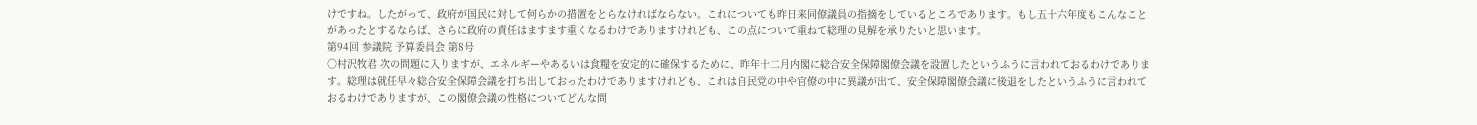けですね。したがって、政府が国民に対して何らかの措置をとらなければならない。これについても昨日来同僚議員の指摘をしているところであります。もし五十六年度もこんなことがあったとするならば、さらに政府の責任はますます重くなるわけでありますけれども、この点について重ねて総理の見解を承りたいと思います。
第94回 参議院 予算委員会 第8号
○村沢牧君 次の問題に入りますが、エネルギーやあるいは食糧を安定的に確保するために、昨年十二月内閣に総合安全保障閣僚会議を設置したというふうに言われておるわけであります。総理は就任早々総合安全保障会議を打ち出しておったわけでありますけれども、これは自民党の中や官僚の中に異議が出て、安全保障閣僚会議に後退をしたというふうに言われておるわけでありますが、この閣僚会議の性格についてどんな問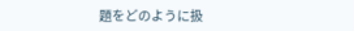題をどのように扱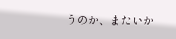うのか、またいか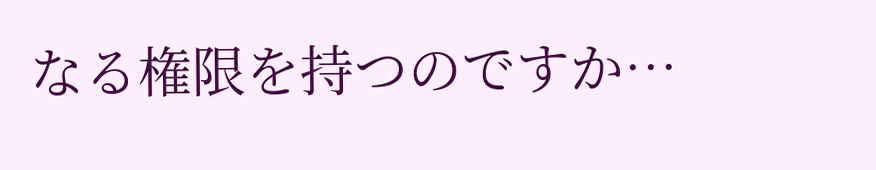なる権限を持つのですか…